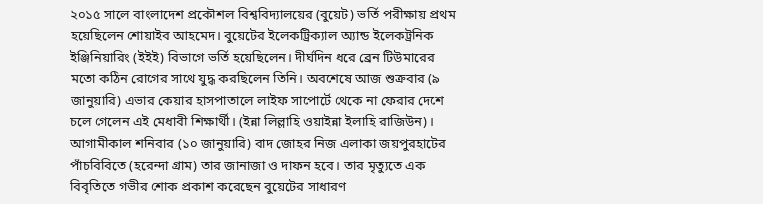২০১৫ সালে বাংলাদেশ প্রকৌশল বিশ্ববিদ্যালয়ের (বুয়েট) ভর্তি পরীক্ষায় প্রথম হয়েছিলেন শোয়াইব আহমেদ। বুয়েটের ইলেকট্রিক্যাল অ্যান্ড ইলেকট্রনিক ইঞ্জিনিয়ারিং (ইইই) বিভাগে ভর্তি হয়েছিলেন। দীর্ঘদিন ধরে ব্রেন টিউমারের মতো কঠিন রোগের সাথে যুদ্ধ করছিলেন তিনি। অবশেষে আজ শুক্রবার (৯ জানুয়ারি) এভার কেয়ার হাসপাতালে লাইফ সাপোর্টে থেকে না ফেরার দেশে চলে গেলেন এই মেধাবী শিক্ষার্থী। (ইন্না লিল্লাহি ওয়াইন্না ইলাহি রাজিউন)।
আগামীকাল শনিবার (১০ জানুয়ারি) বাদ জোহর নিজ এলাকা জয়পুরহাটের পাঁচবিবিতে (হরেন্দা গ্রাম) তার জানাজা ও দাফন হবে। তার মৃত্যুতে এক বিবৃতিতে গভীর শোক প্রকাশ করেছেন বুয়েটের সাধারণ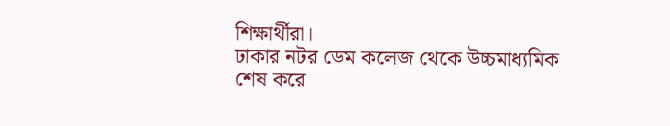শিক্ষার্থীরা।
ঢাকার নটর ডেম কলেজ থেকে উচ্চমাধ্যমিক শেষ করে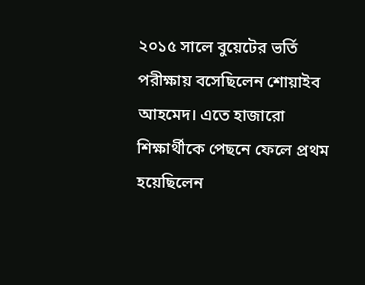২০১৫ সালে বুয়েটের ভর্তি পরীক্ষায় বসেছিলেন শোয়াইব আহমেদ। এতে হাজারো শিক্ষার্থীকে পেছনে ফেলে প্রথম হয়েছিলেন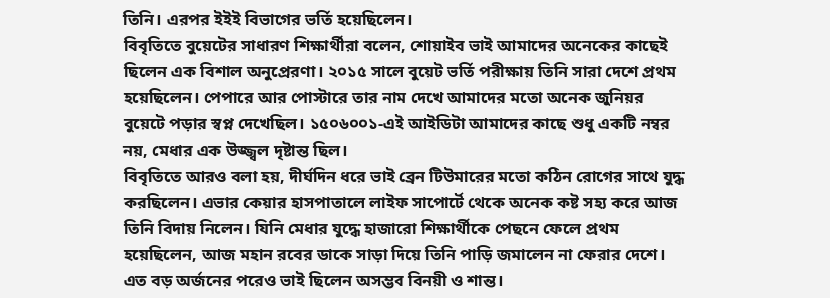তিনি। এরপর ইইই বিভাগের ভর্তি হয়েছিলেন।
বিবৃতিতে বুয়েটের সাধারণ শিক্ষার্থীরা বলেন, শোয়াইব ভাই আমাদের অনেকের কাছেই ছিলেন এক বিশাল অনুপ্রেরণা। ২০১৫ সালে বুয়েট ভর্তি পরীক্ষায় তিনি সারা দেশে প্রথম হয়েছিলেন। পেপারে আর পোস্টারে তার নাম দেখে আমাদের মতো অনেক জুনিয়র বুয়েটে পড়ার স্বপ্ন দেখেছিল। ১৫০৬০০১-এই আইডিটা আমাদের কাছে শুধু একটি নম্বর নয়, মেধার এক উজ্জ্বল দৃষ্টান্ত ছিল।
বিবৃতিতে আরও বলা হয়, দীর্ঘদিন ধরে ভাই ব্রেন টিউমারের মতো কঠিন রোগের সাথে যুদ্ধ করছিলেন। এভার কেয়ার হাসপাতালে লাইফ সাপোর্টে থেকে অনেক কষ্ট সহ্য করে আজ তিনি বিদায় নিলেন। যিনি মেধার যুদ্ধে হাজারো শিক্ষার্থীকে পেছনে ফেলে প্রথম হয়েছিলেন, আজ মহান রবের ডাকে সাড়া দিয়ে তিনি পাড়ি জমালেন না ফেরার দেশে। এত বড় অর্জনের পরেও ভাই ছিলেন অসম্ভব বিনয়ী ও শান্ত।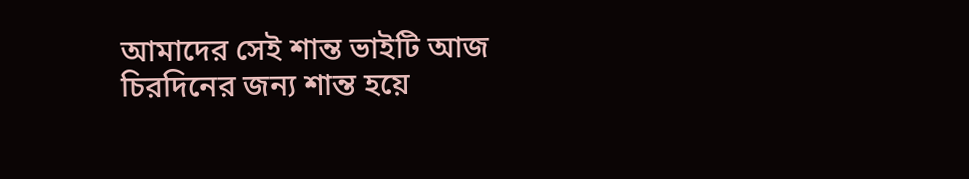আমাদের সেই শান্ত ভাইটি আজ চিরদিনের জন্য শান্ত হয়ে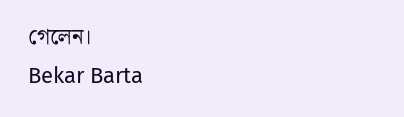গেলেন।
Bekar Barta